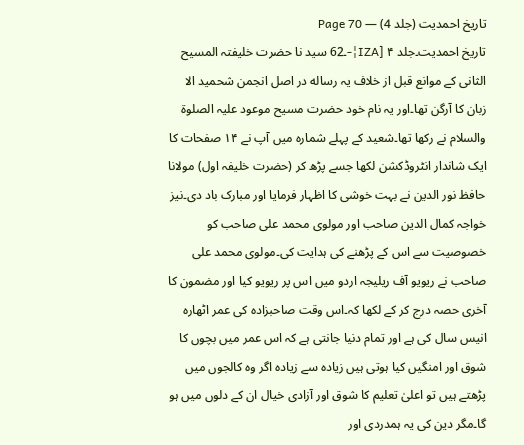تاریخ احمدیت (جلد 4) — Page 70
تاریخ احمدیت۔جلد ۴ [IZA¦-۔62 سید نا حضرت خلیفتہ المسیح الثانی کے موانع قبل از خلاف یہ رساله در اصل انجمن شحمید الا زبان کا آرگن تھا۔اور یہ نام خود حضرت مسیح موعود علیہ الصلوۃ والسلام نے رکھا تھا۔شعید کے پہلے شمارہ میں آپ نے ۱۴ صفحات کا ایک شاندار انٹروڈکشن لکھا جسے پڑھ کر (حضرت خلیفہ اول) مولانا حافظ نور الدین نے بہت خوشی کا اظہار فرمایا اور مبارک باد دی۔نیز خواجہ کمال الدین صاحب اور مولوی محمد علی صاحب کو خصوصیت سے اس کے پڑھنے کی ہدایت کی۔مولوی محمد علی صاحب نے ریویو آف ریلیجہ اردو میں اس پر ریویو کیا اور مضمون کا آخری حصہ درج کر کے لکھا کہ۔اس وقت صاحبزادہ کی عمر اٹھارہ انیس سال کی ہے اور تمام دنیا جانتی ہے کہ اس عمر میں بچوں کا شوق اور امنگیں کیا ہوتی ہیں زیادہ سے زیادہ اگر وہ کالجوں میں پڑھتے ہیں تو اعلیٰ تعلیم کا شوق اور آزادی خیال ان کے دلوں میں ہو گا۔مگر دین کی یہ ہمدردی اور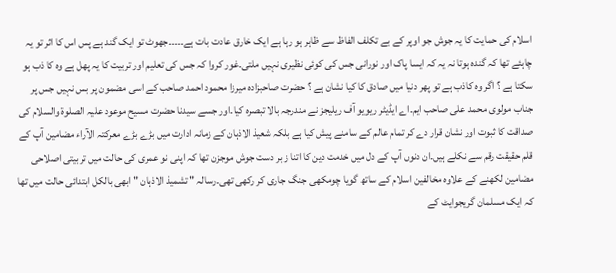اسلام کی حمایت کا یہ جوش جو اوپر کے بے تکلف الفاظ سے ظاہر ہو رہا ہے ایک خارق عادت بات ہے۔۔۔۔۔جھوٹ تو ایک گند ہے پس اس کا اثر تو یہ چاہئے تھا کہ گندہ ہوتا نہ یہ کہ ایسا پاک اور نورانی جس کی کوئی نظیری نہیں ملتی۔غور کروا کہ جس کی تعلیم اور تربیت کا یہ پھل ہے وہ کا ذب ہو سکتا ہے ؟ اگر وہ کاذب ہے تو پھر دنیا میں صادق کا کیا نشان ہے ؟ حضرت صاحبزادہ میرزا محمود احمد صاحب کے اسی مضمون پر بس نہیں جس پر جناب مولوی محمد علی صاحب ایم۔اے ایڈیٹر ریویو آف ریلیجز نے مندرجہ بالا تبصرہ کیا۔اور جسے سیدنا حضرت مسیح موعود علیہ الصلوۃ والسلام کی صداقت کا ثبوت اور نشان قرار دے کر تمام عالم کے سامنے پیش کیا ہے بلکہ شعیذ الاذہان کے زمانہ ادارت میں بڑے بڑے معرکتہ الآراء مضامین آپ کے قلم حقیقت رقم سے نکلے ہیں۔ان دنوں آپ کے دل میں خدمت دین کا اتنا ز بر دست جوش موجزن تھا کہ اپنی نو عمری کی حالت میں تربیتی اصلاحی مضامین لکھنے کے علاوہ مخالفین اسلام کے ساتھ گویا چومکھی جنگ جاری کر رکھی تھی۔رسالہ " تشمیذ الاذہان " ابھی بالکل ابتدائی حالت میں تھا کہ ایک مسلمان گریجوایٹ کے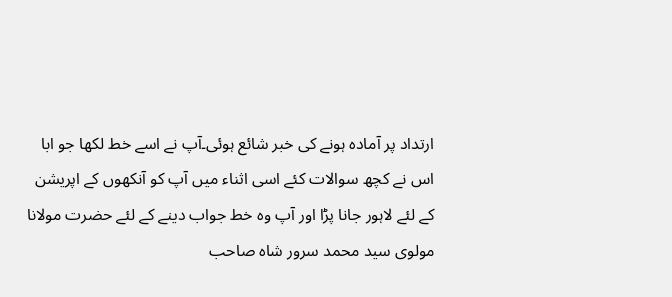ارتداد پر آمادہ ہونے کی خبر شائع ہوئی۔آپ نے اسے خط لکھا جو ابا اس نے کچھ سوالات کئے اسی اثناء میں آپ کو آنکھوں کے اپریشن کے لئے لاہور جانا پڑا اور آپ وہ خط جواب دینے کے لئے حضرت مولانا مولوی سید محمد سرور شاہ صاحب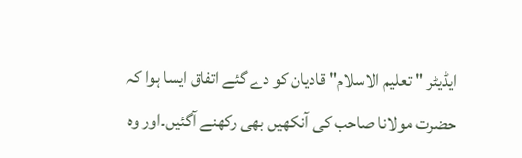ایڈیٹر " تعلیم الاسلام" قادیان کو دے گئے اتفاق ایسا ہوا کہ حضرت مولانا صاحب کی آنکھیں بھی رکھنے آگئیں۔اور وہ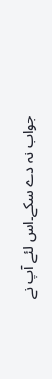جواب نہ دے سکے۔اس لئے آپ نے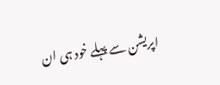اپریشن سے پہلے خود ہی ان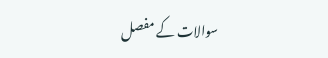سوالات کے مفصل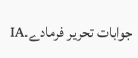جوابات تحریر فرمادے۔IA